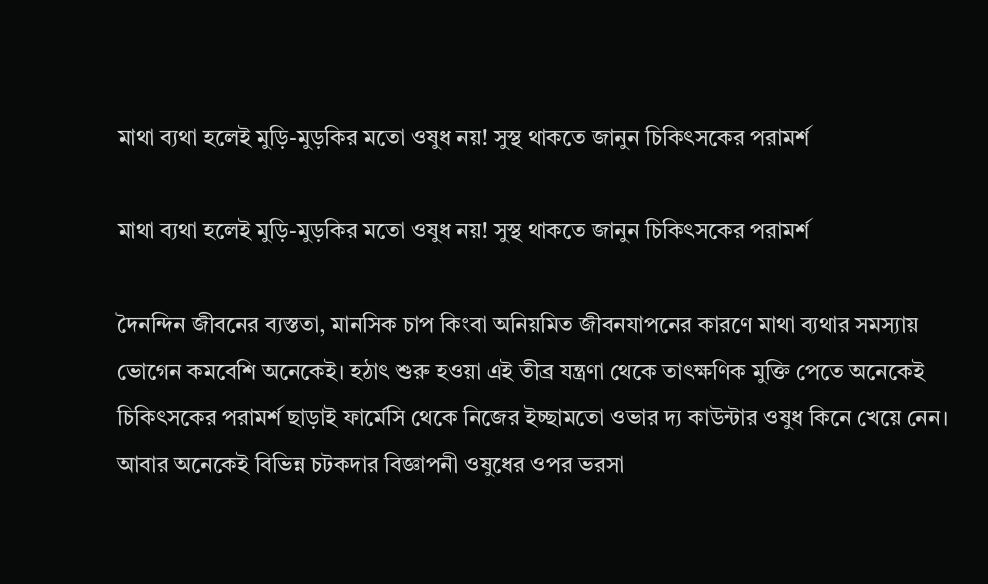মাথা ব্যথা হলেই মুড়ি-মুড়কির মতো ওষুধ নয়! সুস্থ থাকতে জানুন চিকিৎসকের পরামর্শ

মাথা ব্যথা হলেই মুড়ি-মুড়কির মতো ওষুধ নয়! সুস্থ থাকতে জানুন চিকিৎসকের পরামর্শ

দৈনন্দিন জীবনের ব্যস্ততা, মানসিক চাপ কিংবা অনিয়মিত জীবনযাপনের কারণে মাথা ব্যথার সমস্যায় ভোগেন কমবেশি অনেকেই। হঠাৎ শুরু হওয়া এই তীব্র যন্ত্রণা থেকে তাৎক্ষণিক মুক্তি পেতে অনেকেই চিকিৎসকের পরামর্শ ছাড়াই ফার্মেসি থেকে নিজের ইচ্ছামতো ওভার দ্য কাউন্টার ওষুধ কিনে খেয়ে নেন। আবার অনেকেই বিভিন্ন চটকদার বিজ্ঞাপনী ওষুধের ওপর ভরসা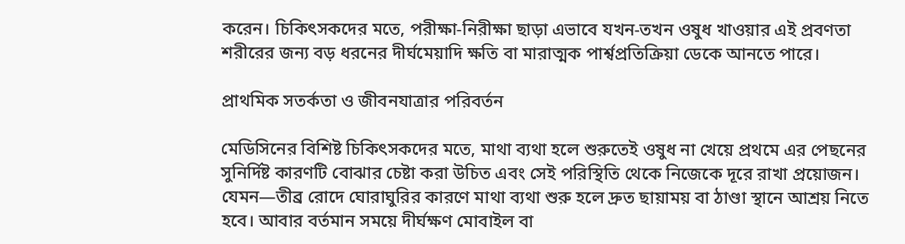করেন। চিকিৎসকদের মতে, পরীক্ষা-নিরীক্ষা ছাড়া এভাবে যখন-তখন ওষুধ খাওয়ার এই প্রবণতা শরীরের জন্য বড় ধরনের দীর্ঘমেয়াদি ক্ষতি বা মারাত্মক পার্শ্বপ্রতিক্রিয়া ডেকে আনতে পারে।

প্রাথমিক সতর্কতা ও জীবনযাত্রার পরিবর্তন

মেডিসিনের বিশিষ্ট চিকিৎসকদের মতে, মাথা ব্যথা হলে শুরুতেই ওষুধ না খেয়ে প্রথমে এর পেছনের সুনির্দিষ্ট কারণটি বোঝার চেষ্টা করা উচিত এবং সেই পরিস্থিতি থেকে নিজেকে দূরে রাখা প্রয়োজন। যেমন—তীব্র রোদে ঘোরাঘুরির কারণে মাথা ব্যথা শুরু হলে দ্রুত ছায়াময় বা ঠাণ্ডা স্থানে আশ্রয় নিতে হবে। আবার বর্তমান সময়ে দীর্ঘক্ষণ মোবাইল বা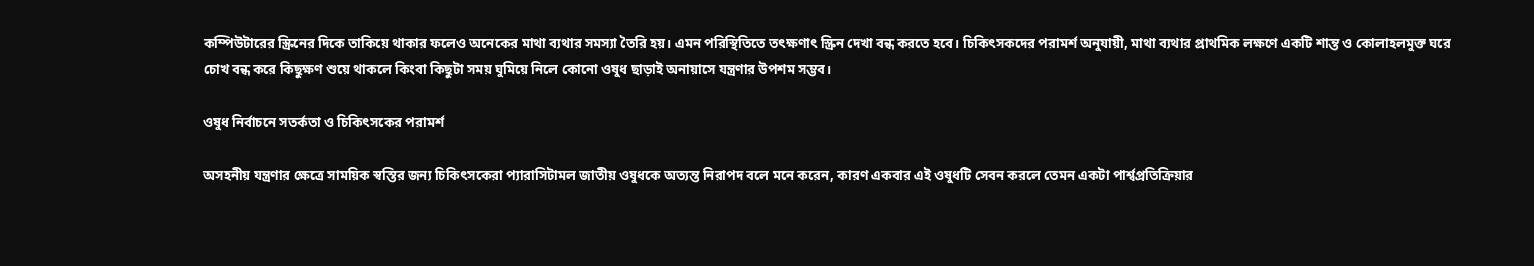কম্পিউটারের স্ক্রিনের দিকে তাকিয়ে থাকার ফলেও অনেকের মাথা ব্যথার সমস্যা তৈরি হয়। এমন পরিস্থিতিতে তৎক্ষণাৎ স্ক্রিন দেখা বন্ধ করতে হবে। চিকিৎসকদের পরামর্শ অনুযায়ী, মাথা ব্যথার প্রাথমিক লক্ষণে একটি শান্ত ও কোলাহলমুক্ত ঘরে চোখ বন্ধ করে কিছুক্ষণ শুয়ে থাকলে কিংবা কিছুটা সময় ঘুমিয়ে নিলে কোনো ওষুধ ছাড়াই অনায়াসে যন্ত্রণার উপশম সম্ভব।

ওষুধ নির্বাচনে সতর্কতা ও চিকিৎসকের পরামর্শ

অসহনীয় যন্ত্রণার ক্ষেত্রে সাময়িক স্বস্তির জন্য চিকিৎসকেরা প্যারাসিটামল জাতীয় ওষুধকে অত্যন্ত নিরাপদ বলে মনে করেন, কারণ একবার এই ওষুধটি সেবন করলে তেমন একটা পার্শ্বপ্রতিক্রিয়ার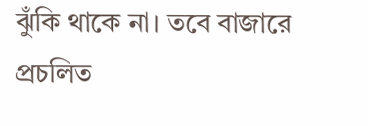ঝুঁকি থাকে না। তবে বাজারে প্রচলিত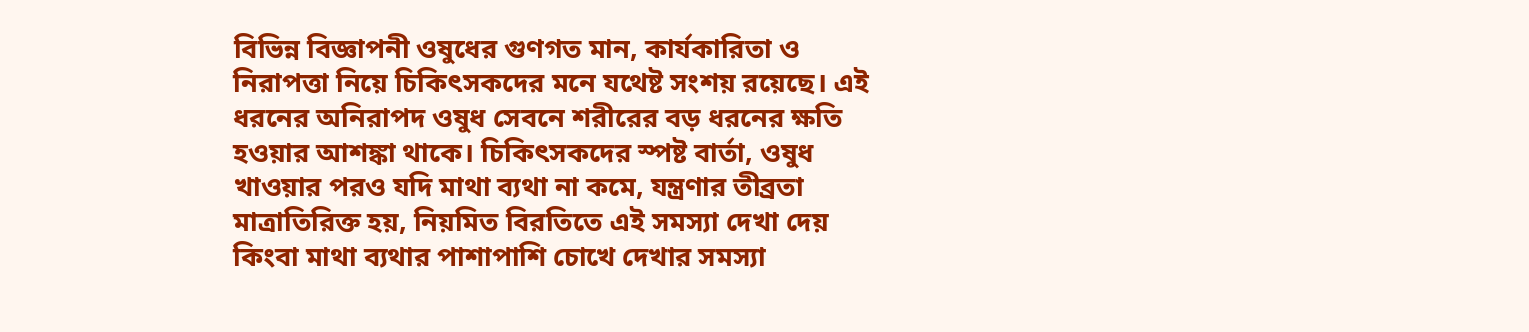বিভিন্ন বিজ্ঞাপনী ওষুধের গুণগত মান, কার্যকারিতা ও নিরাপত্তা নিয়ে চিকিৎসকদের মনে যথেষ্ট সংশয় রয়েছে। এই ধরনের অনিরাপদ ওষুধ সেবনে শরীরের বড় ধরনের ক্ষতি হওয়ার আশঙ্কা থাকে। চিকিৎসকদের স্পষ্ট বার্তা, ওষুধ খাওয়ার পরও যদি মাথা ব্যথা না কমে, যন্ত্রণার তীব্রতা মাত্রাতিরিক্ত হয়, নিয়মিত বিরতিতে এই সমস্যা দেখা দেয় কিংবা মাথা ব্যথার পাশাপাশি চোখে দেখার সমস্যা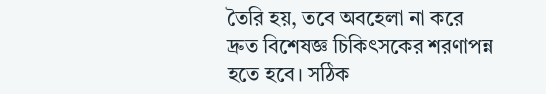তৈরি হয়, তবে অবহেলা না করে দ্রুত বিশেষজ্ঞ চিকিৎসকের শরণাপন্ন হতে হবে। সঠিক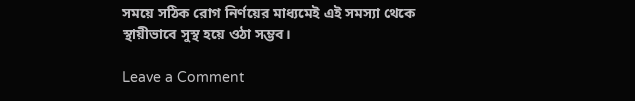সময়ে সঠিক রোগ নির্ণয়ের মাধ্যমেই এই সমস্যা থেকে স্থায়ীভাবে সুস্থ হয়ে ওঠা সম্ভব।

Leave a Comment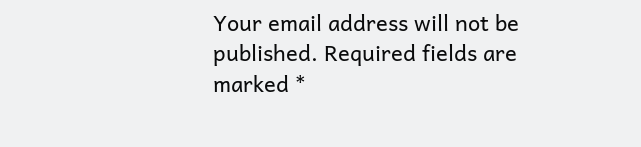Your email address will not be published. Required fields are marked *